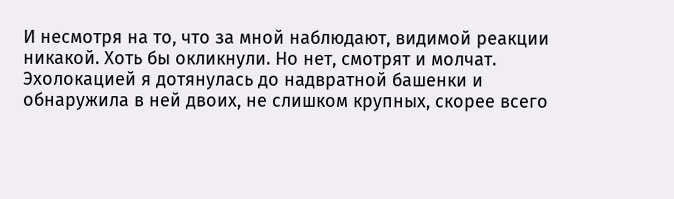И несмотря на то, что за мной наблюдают, видимой реакции никакой. Хоть бы окликнули. Но нет, смотрят и молчат. Эхолокацией я дотянулась до надвратной башенки и обнаружила в ней двоих, не слишком крупных, скорее всего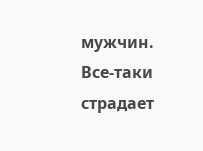мужчин. Все-таки страдает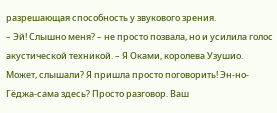разрешающая способность у звукового зрения.
– Эй! Слышно меня? – не просто позвала, но и усилила голос акустической техникой. – Я Оками, королева Узушио. Может, слышали? Я пришла просто поговорить! Эн-но-Гёджа-сама здесь? Просто разговор. Ваш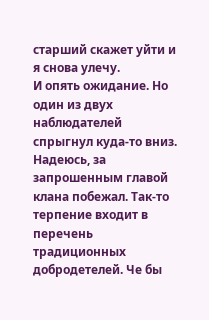старший скажет уйти и я снова улечу.
И опять ожидание. Но один из двух наблюдателей спрыгнул куда-то вниз. Надеюсь, за запрошенным главой клана побежал. Так-то терпение входит в перечень традиционных добродетелей. Че бы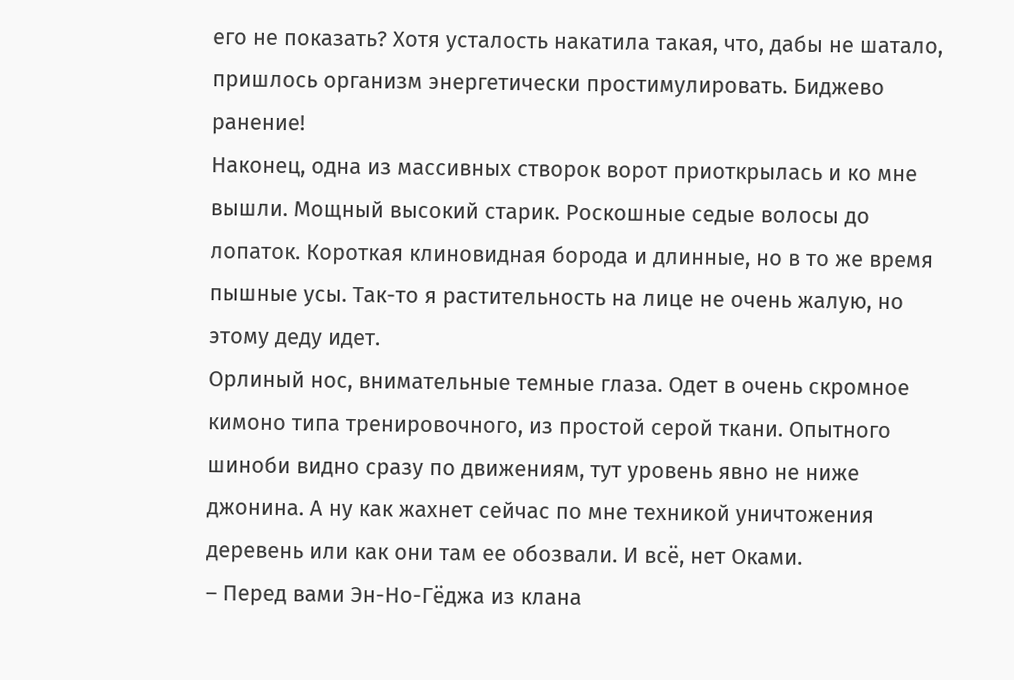его не показать? Хотя усталость накатила такая, что, дабы не шатало, пришлось организм энергетически простимулировать. Биджево ранение!
Наконец, одна из массивных створок ворот приоткрылась и ко мне вышли. Мощный высокий старик. Роскошные седые волосы до лопаток. Короткая клиновидная борода и длинные, но в то же время пышные усы. Так-то я растительность на лице не очень жалую, но этому деду идет.
Орлиный нос, внимательные темные глаза. Одет в очень скромное кимоно типа тренировочного, из простой серой ткани. Опытного шиноби видно сразу по движениям, тут уровень явно не ниже джонина. А ну как жахнет сейчас по мне техникой уничтожения деревень или как они там ее обозвали. И всё, нет Оками.
– Перед вами Эн-Но-Гёджа из клана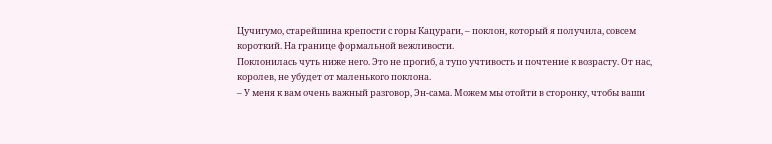Цучигумо, старейшина крепости с горы Кацураги, – поклон, который я получила, совсем короткий. На границе формальной вежливости.
Поклонилась чуть ниже него. Это не прогиб, а тупо учтивость и почтение к возрасту. От нас, королев, не убудет от маленького поклона.
– У меня к вам очень важный разговор, Эн-сама. Можем мы отойти в сторонку, чтобы ваши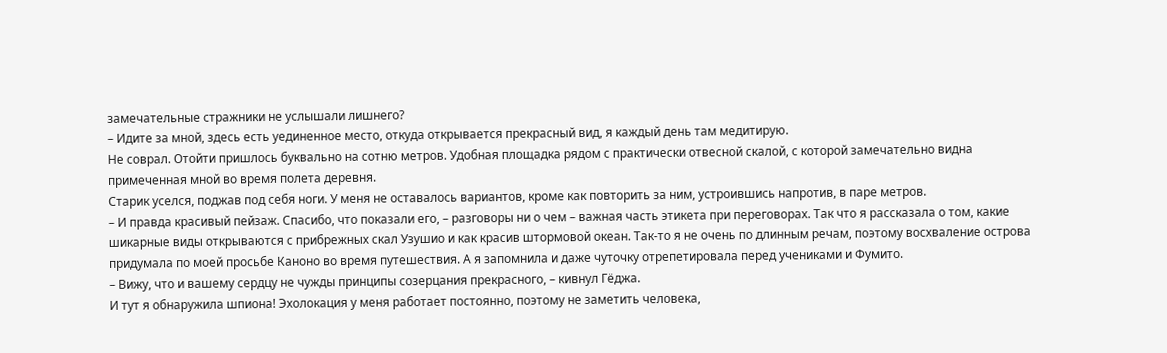замечательные стражники не услышали лишнего?
– Идите за мной, здесь есть уединенное место, откуда открывается прекрасный вид, я каждый день там медитирую.
Не соврал. Отойти пришлось буквально на сотню метров. Удобная площадка рядом с практически отвесной скалой, с которой замечательно видна примеченная мной во время полета деревня.
Старик уселся, поджав под себя ноги. У меня не оставалось вариантов, кроме как повторить за ним, устроившись напротив, в паре метров.
– И правда красивый пейзаж. Спасибо, что показали его, – разговоры ни о чем – важная часть этикета при переговорах. Так что я рассказала о том, какие шикарные виды открываются с прибрежных скал Узушио и как красив штормовой океан. Так-то я не очень по длинным речам, поэтому восхваление острова придумала по моей просьбе Каноно во время путешествия. А я запомнила и даже чуточку отрепетировала перед учениками и Фумито.
– Вижу, что и вашему сердцу не чужды принципы созерцания прекрасного, – кивнул Гёджа.
И тут я обнаружила шпиона! Эхолокация у меня работает постоянно, поэтому не заметить человека,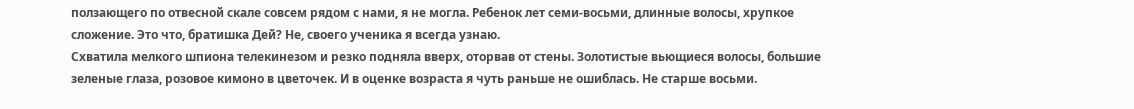ползающего по отвесной скале совсем рядом с нами, я не могла. Ребенок лет семи-восьми, длинные волосы, хрупкое сложение. Это что, братишка Дей? Не, своего ученика я всегда узнаю.
Схватила мелкого шпиона телекинезом и резко подняла вверх, оторвав от стены. Золотистые вьющиеся волосы, большие зеленые глаза, розовое кимоно в цветочек. И в оценке возраста я чуть раньше не ошиблась. Не старше восьми.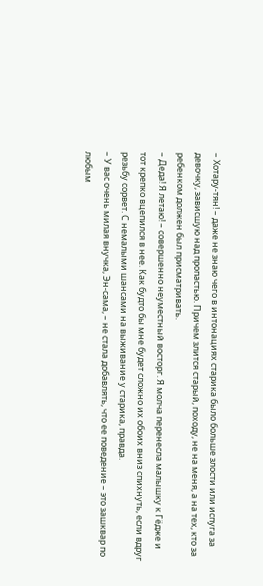– Хотару-тян! – даже не знаю чего в интонациях старика было больше злости или испуга за девочку, зависшую над пропастью. Причем злится старый, походу, не на меня, а на тех, кто за ребенком должен был присматривать.
– Деда! Я летаю! – совершенно неуместный восторг. Я молча перенесла малышку к Гёдже и тот крепко вцепился в нее. Как будто бы мне будет сложно их обоих вниз спихнуть, если вдруг резьбу сорвет. С немалыми шансами на выживание у старика, правда.
– У вас очень милая внучка, Эн-сама, – не стала добавлять, что ее поведение – это зашквар по любым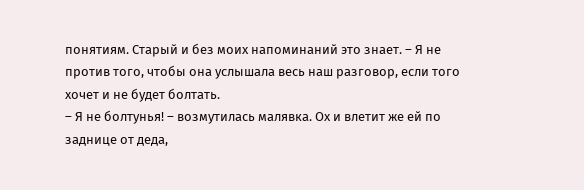понятиям. Старый и без моих напоминаний это знает. – Я не против того, чтобы она услышала весь наш разговор, если того хочет и не будет болтать.
– Я не болтунья! – возмутилась малявка. Ох и влетит же ей по заднице от деда,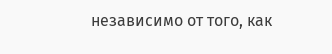независимо от того, как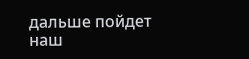дальше пойдет наш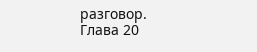разговор.
Глава 20